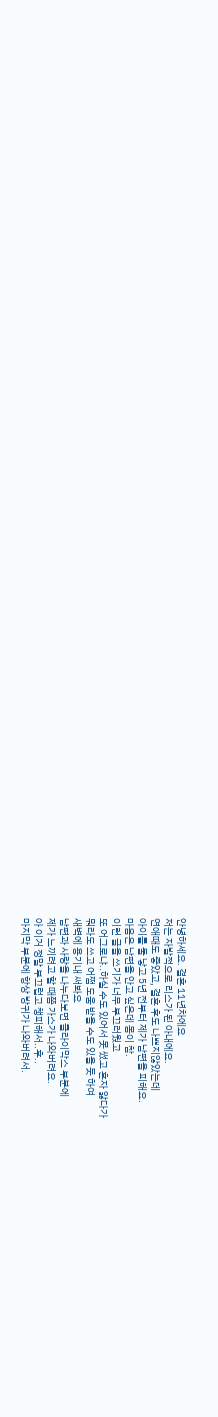안녕하세요. 결혼 11년차에요
저는 자발적으로 리스가 된 아내에요.
연애때도 좋았고, 결혼 후도 나쁘지않았는데
아이를 둘 낳고 5년 전부터 제가 남편을 피해요.
마음은 남편을 안고 싶은데 몸이 참.
이런 글을 쓰기가 너무 부끄러웠고
또 어그로냐..하실 수도 있어서 못 썼고 혼자 앓다가
뭐라도 쓰고 어쩜 도움 받을 수도 있을 듯 하여
새벽에 용기내 써봐요
남편과 사랑을 나누다보면 클라이막스 부분에
제가 느끼려고 할 때쯤 가스가 나와버려요.
아 이거 정말 부끄럽고 챙피해서..후..
마지막 부분에 항상 방귀가 나와버려서.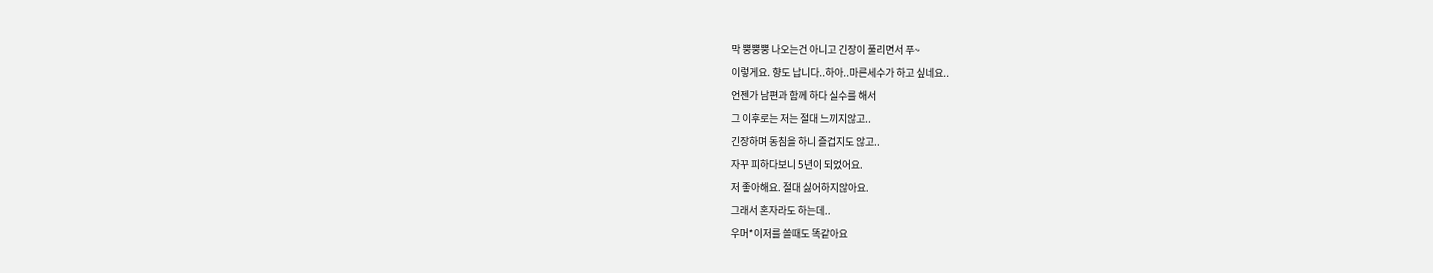막 뿡뿡뿡 나오는건 아니고 긴장이 풀리면서 푸~
이렇게요. 향도 납니다..하아..마른세수가 하고 싶네요..
언젠가 남편과 함께 하다 실수를 해서
그 이후로는 저는 절대 느끼지않고..
긴장하며 동침을 하니 즐겁지도 않고..
자꾸 피하다보니 5년이 되었어요.
저 좋아해요. 절대 싫어하지않아요.
그래서 혼자라도 하는데..
우머*이저를 쓸때도 똑같아요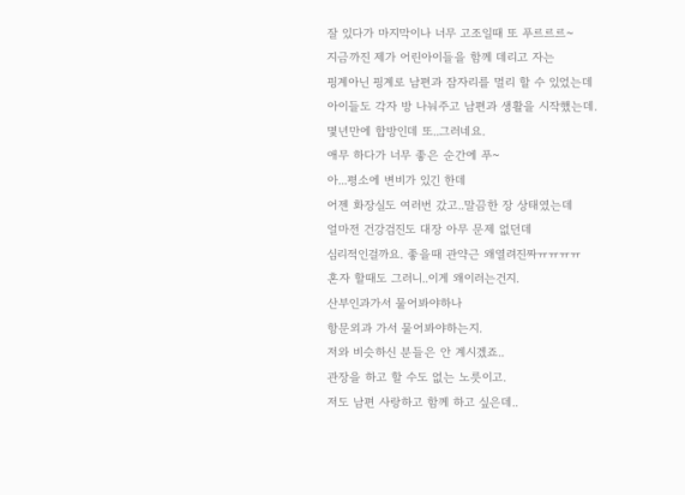잘 있다가 마지막이나 너무 고조일때 또 푸르르르~
지금까진 제가 어린아이들을 함께 데리고 자는
핑계아닌 핑계로 남편과 잠자리를 멀리 할 수 있었는데
아이들도 각자 방 나눠주고 남편과 생활을 시작했는데.
몇년만에 합방인데 또..그러네요.
애무 하다가 너무 좋은 순간에 푸~
아...평소에 변비가 있긴 한데
어젠 화장실도 여러번 갔고..말끔한 장 상태였는데
얼마전 건강검진도 대장 아무 문제 없던데
심리적인걸까요. 좋을때 관약근 왜열려진짜ㅠㅠㅠㅠ
혼자 할때도 그러니..이게 왜이러는건지.
산부인과가서 물어봐야하나
항문외과 가서 물어봐야하는지.
저와 비슷하신 분들은 안 계시겠죠..
관장을 하고 할 수도 없는 노릇이고.
저도 남편 사랑하고 함께 하고 싶은데..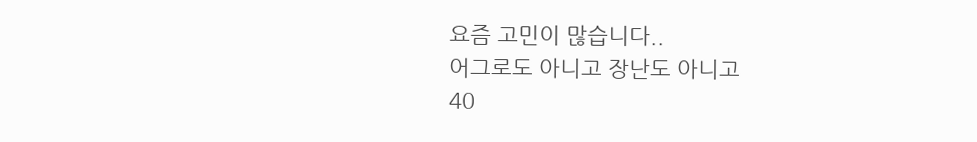요즘 고민이 많습니다..
어그로도 아니고 장난도 아니고
40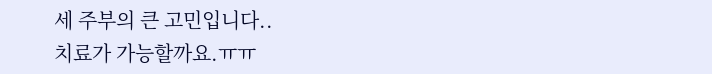세 주부의 큰 고민입니다..
치료가 가능할까요.ㅠㅠ